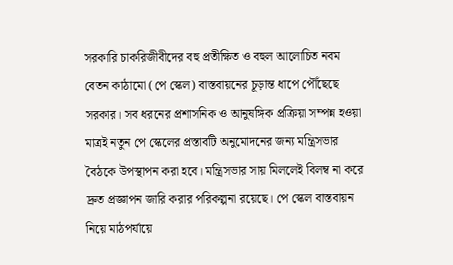সরকারি চাকরিজীবীদের বহু প্রতীক্ষিত ও বহুল আলোচিত নবম বেতন কাঠামো (পে স্কেল) বাস্তবায়নের চূড়ান্ত ধাপে পৌঁছেছে সরকার। সব ধরনের প্রশাসনিক ও আনুষঙ্গিক প্রক্রিয়া সম্পন্ন হওয়া মাত্রই নতুন পে স্কেলের প্রস্তাবটি অনুমোদনের জন্য মন্ত্রিসভার বৈঠকে উপস্থাপন করা হবে। মন্ত্রিসভার সায় মিললেই বিলম্ব না করে দ্রুত প্রজ্ঞাপন জারি করার পরিকল্পনা রয়েছে। পে স্কেল বাস্তবায়ন নিয়ে মাঠপর্যায়ে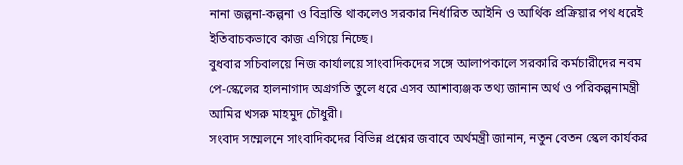নানা জল্পনা-কল্পনা ও বিভ্রান্তি থাকলেও সরকার নির্ধারিত আইনি ও আর্থিক প্রক্রিয়ার পথ ধরেই ইতিবাচকভাবে কাজ এগিয়ে নিচ্ছে।
বুধবার সচিবালয়ে নিজ কার্যালয়ে সাংবাদিকদের সঙ্গে আলাপকালে সরকারি কর্মচারীদের নবম পে-স্কেলের হালনাগাদ অগ্রগতি তুলে ধরে এসব আশাব্যঞ্জক তথ্য জানান অর্থ ও পরিকল্পনামন্ত্রী আমির খসরু মাহমুদ চৌধুরী।
সংবাদ সম্মেলনে সাংবাদিকদের বিভিন্ন প্রশ্নের জবাবে অর্থমন্ত্রী জানান, নতুন বেতন স্কেল কার্যকর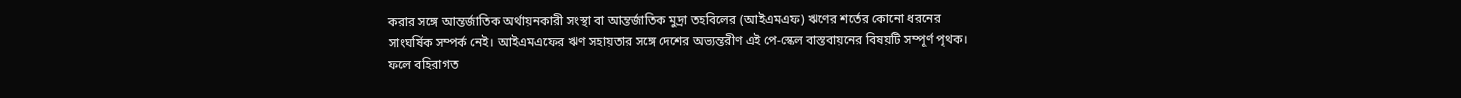করার সঙ্গে আন্তর্জাতিক অর্থায়নকারী সংস্থা বা আন্তর্জাতিক মুদ্রা তহবিলের (আইএমএফ) ঋণের শর্তের কোনো ধরনের সাংঘর্ষিক সম্পর্ক নেই। আইএমএফের ঋণ সহায়তার সঙ্গে দেশের অভ্যন্তরীণ এই পে-স্কেল বাস্তবায়নের বিষয়টি সম্পূর্ণ পৃথক। ফলে বহিরাগত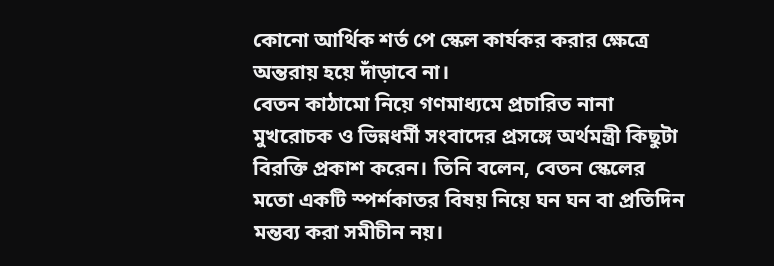কোনো আর্থিক শর্ত পে স্কেল কার্যকর করার ক্ষেত্রে অন্তরায় হয়ে দাঁড়াবে না।
বেতন কাঠামো নিয়ে গণমাধ্যমে প্রচারিত নানা মুখরোচক ও ভিন্নধর্মী সংবাদের প্রসঙ্গে অর্থমন্ত্রী কিছুটা বিরক্তি প্রকাশ করেন। তিনি বলেন, বেতন স্কেলের মতো একটি স্পর্শকাতর বিষয় নিয়ে ঘন ঘন বা প্রতিদিন মন্তব্য করা সমীচীন নয়।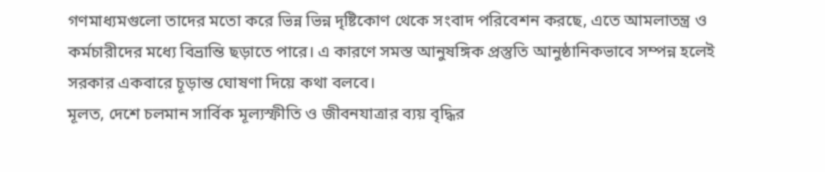গণমাধ্যমগুলো তাদের মতো করে ভিন্ন ভিন্ন দৃষ্টিকোণ থেকে সংবাদ পরিবেশন করছে, এতে আমলাতন্ত্র ও কর্মচারীদের মধ্যে বিভ্রান্তি ছড়াতে পারে। এ কারণে সমস্ত আনুষঙ্গিক প্রস্তুতি আনুষ্ঠানিকভাবে সম্পন্ন হলেই সরকার একবারে চূড়ান্ত ঘোষণা দিয়ে কথা বলবে।
মূলত, দেশে চলমান সার্বিক মূল্যস্ফীতি ও জীবনযাত্রার ব্যয় বৃদ্ধির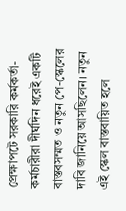প্রেক্ষাপটে সরকারি কর্মকর্তা-কর্মচারীরা দীর্ঘদিন ধরেই একটি বাস্তবসম্মত ও নতুন পে-স্কেলের দাবি জানিয়ে আসছিলেন। নতুন এই স্কেল বাস্তবায়িত হলে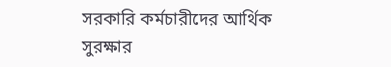সরকারি কর্মচারীদের আর্থিক সুরক্ষার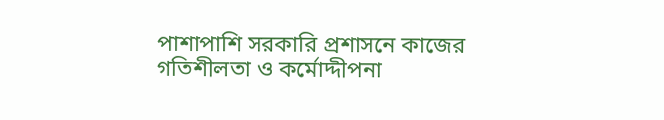পাশাপাশি সরকারি প্রশাসনে কাজের গতিশীলতা ও কর্মোদ্দীপনা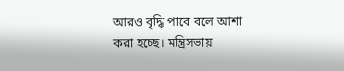আরও বৃদ্ধি পাবে বলে আশা করা হচ্ছে। মন্ত্রিসভায়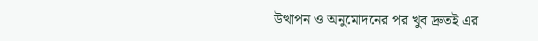উত্থাপন ও অনুমোদনের পর খুব দ্রুতই এর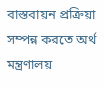বাস্তবায়ন প্রক্রিয়া সম্পন্ন করতে অর্থ মন্ত্রণালয়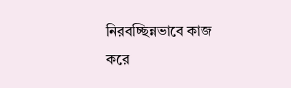নিরবচ্ছিন্নভাবে কাজ করে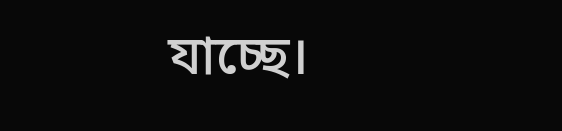যাচ্ছে।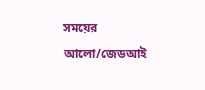সময়ের আলো/জেডআই